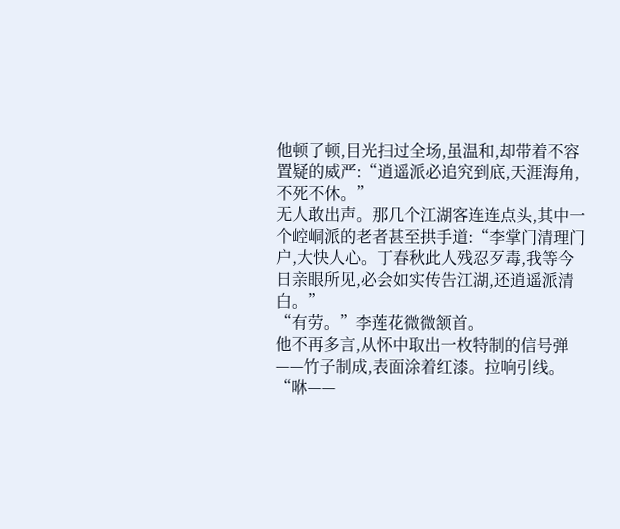他顿了顿,目光扫过全场,虽温和,却带着不容置疑的威严:“逍遥派必追究到底,天涯海角,不死不休。”
无人敢出声。那几个江湖客连连点头,其中一个崆峒派的老者甚至拱手道:“李掌门清理门户,大快人心。丁春秋此人残忍歹毒,我等今日亲眼所见,必会如实传告江湖,还逍遥派清白。”
“有劳。”李莲花微微颔首。
他不再多言,从怀中取出一枚特制的信号弹——竹子制成,表面涂着红漆。拉响引线。
“咻——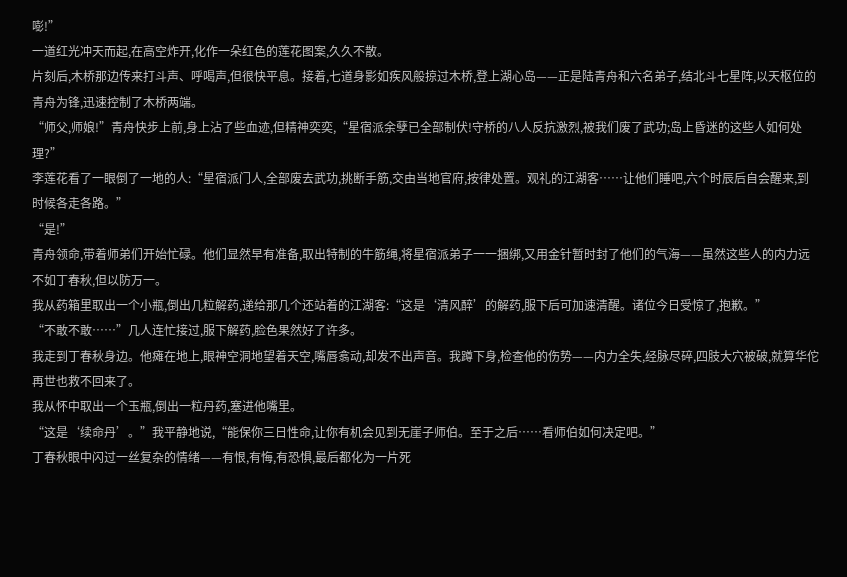嘭!”
一道红光冲天而起,在高空炸开,化作一朵红色的莲花图案,久久不散。
片刻后,木桥那边传来打斗声、呼喝声,但很快平息。接着,七道身影如疾风般掠过木桥,登上湖心岛——正是陆青舟和六名弟子,结北斗七星阵,以天枢位的青舟为锋,迅速控制了木桥两端。
“师父,师娘!”青舟快步上前,身上沾了些血迹,但精神奕奕,“星宿派余孽已全部制伏!守桥的八人反抗激烈,被我们废了武功;岛上昏迷的这些人如何处理?”
李莲花看了一眼倒了一地的人:“星宿派门人,全部废去武功,挑断手筋,交由当地官府,按律处置。观礼的江湖客……让他们睡吧,六个时辰后自会醒来,到时候各走各路。”
“是!”
青舟领命,带着师弟们开始忙碌。他们显然早有准备,取出特制的牛筋绳,将星宿派弟子一一捆绑,又用金针暂时封了他们的气海——虽然这些人的内力远不如丁春秋,但以防万一。
我从药箱里取出一个小瓶,倒出几粒解药,递给那几个还站着的江湖客:“这是‘清风醉’的解药,服下后可加速清醒。诸位今日受惊了,抱歉。”
“不敢不敢……”几人连忙接过,服下解药,脸色果然好了许多。
我走到丁春秋身边。他瘫在地上,眼神空洞地望着天空,嘴唇翕动,却发不出声音。我蹲下身,检查他的伤势——内力全失,经脉尽碎,四肢大穴被破,就算华佗再世也救不回来了。
我从怀中取出一个玉瓶,倒出一粒丹药,塞进他嘴里。
“这是‘续命丹’。”我平静地说,“能保你三日性命,让你有机会见到无崖子师伯。至于之后……看师伯如何决定吧。”
丁春秋眼中闪过一丝复杂的情绪——有恨,有悔,有恐惧,最后都化为一片死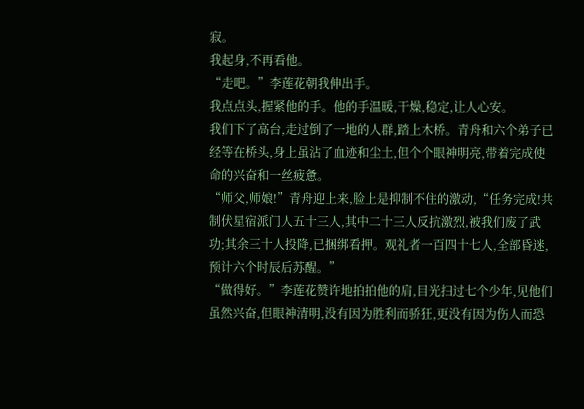寂。
我起身,不再看他。
“走吧。”李莲花朝我伸出手。
我点点头,握紧他的手。他的手温暖,干燥,稳定,让人心安。
我们下了高台,走过倒了一地的人群,踏上木桥。青舟和六个弟子已经等在桥头,身上虽沾了血迹和尘土,但个个眼神明亮,带着完成使命的兴奋和一丝疲惫。
“师父,师娘!”青舟迎上来,脸上是抑制不住的激动,“任务完成!共制伏星宿派门人五十三人,其中二十三人反抗激烈,被我们废了武功;其余三十人投降,已捆绑看押。观礼者一百四十七人,全部昏迷,预计六个时辰后苏醒。”
“做得好。”李莲花赞许地拍拍他的肩,目光扫过七个少年,见他们虽然兴奋,但眼神清明,没有因为胜利而骄狂,更没有因为伤人而恐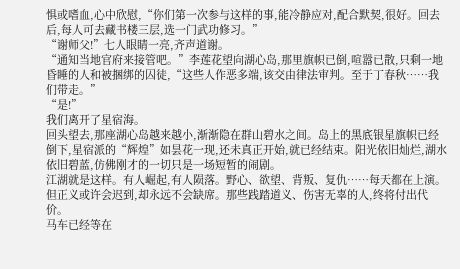惧或嗜血,心中欣慰,“你们第一次参与这样的事,能冷静应对,配合默契,很好。回去后,每人可去藏书楼三层,选一门武功修习。”
“谢师父!”七人眼睛一亮,齐声道谢。
“通知当地官府来接管吧。”李莲花望向湖心岛,那里旗帜已倒,喧嚣已散,只剩一地昏睡的人和被捆绑的囚徒,“这些人作恶多端,该交由律法审判。至于丁春秋……我们带走。”
“是!”
我们离开了星宿海。
回头望去,那座湖心岛越来越小,渐渐隐在群山碧水之间。岛上的黑底银星旗帜已经倒下,星宿派的“辉煌”如昙花一现,还未真正开始,就已经结束。阳光依旧灿烂,湖水依旧碧蓝,仿佛刚才的一切只是一场短暂的闹剧。
江湖就是这样。有人崛起,有人陨落。野心、欲望、背叛、复仇……每天都在上演。但正义或许会迟到,却永远不会缺席。那些践踏道义、伤害无辜的人,终将付出代价。
马车已经等在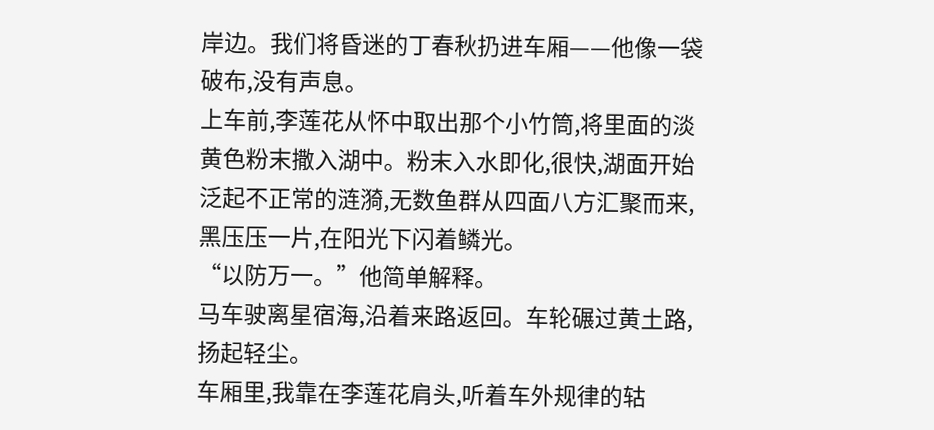岸边。我们将昏迷的丁春秋扔进车厢——他像一袋破布,没有声息。
上车前,李莲花从怀中取出那个小竹筒,将里面的淡黄色粉末撒入湖中。粉末入水即化,很快,湖面开始泛起不正常的涟漪,无数鱼群从四面八方汇聚而来,黑压压一片,在阳光下闪着鳞光。
“以防万一。”他简单解释。
马车驶离星宿海,沿着来路返回。车轮碾过黄土路,扬起轻尘。
车厢里,我靠在李莲花肩头,听着车外规律的轱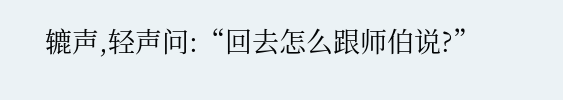辘声,轻声问:“回去怎么跟师伯说?”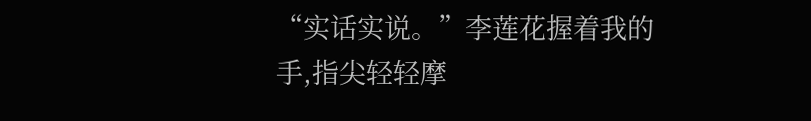“实话实说。”李莲花握着我的手,指尖轻轻摩